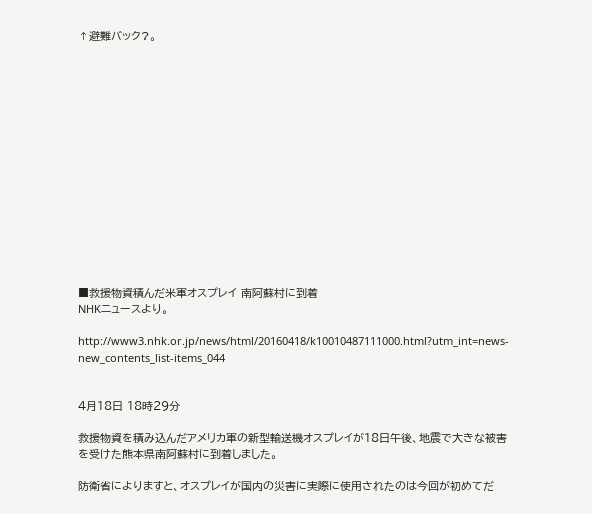↑避難バック?。















■救援物資積んだ米軍オスプレイ 南阿蘇村に到着
NHKニュースより。

http://www3.nhk.or.jp/news/html/20160418/k10010487111000.html?utm_int=news-new_contents_list-items_044


4月18日 18時29分

救援物資を積み込んだアメリカ軍の新型輸送機オスプレイが18日午後、地震で大きな被害を受けた熊本県南阿蘇村に到着しました。

防衛省によりますと、オスプレイが国内の災害に実際に使用されたのは今回が初めてだ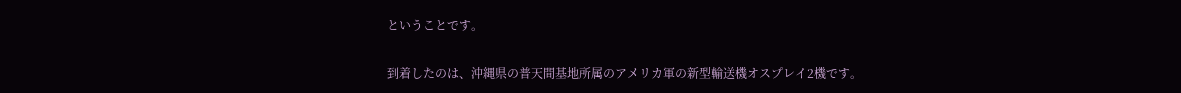ということです。

到着したのは、沖縄県の普天間基地所属のアメリカ軍の新型輸送機オスプレイ2機です。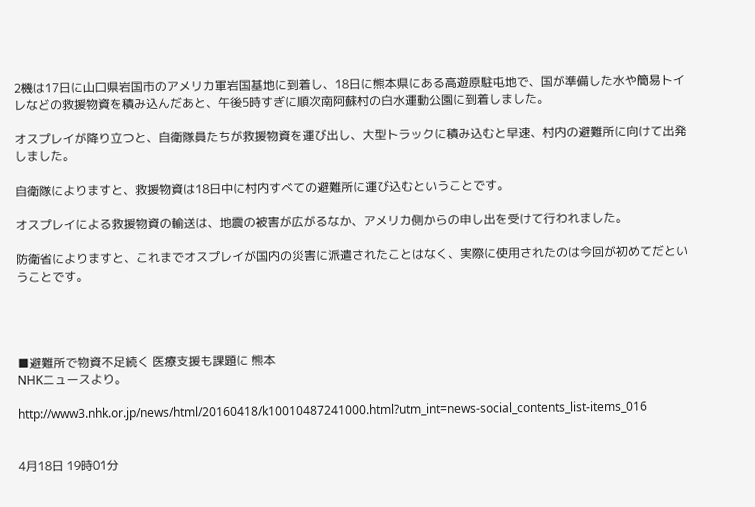2機は17日に山口県岩国市のアメリカ軍岩国基地に到着し、18日に熊本県にある高遊原駐屯地で、国が準備した水や簡易トイレなどの救援物資を積み込んだあと、午後5時すぎに順次南阿蘇村の白水運動公園に到着しました。

オスプレイが降り立つと、自衛隊員たちが救援物資を運び出し、大型トラックに積み込むと早速、村内の避難所に向けて出発しました。

自衛隊によりますと、救援物資は18日中に村内すべての避難所に運び込むということです。

オスプレイによる救援物資の輸送は、地震の被害が広がるなか、アメリカ側からの申し出を受けて行われました。

防衛省によりますと、これまでオスプレイが国内の災害に派遣されたことはなく、実際に使用されたのは今回が初めてだということです。




■避難所で物資不足続く 医療支援も課題に 熊本
NHKニュースより。

http://www3.nhk.or.jp/news/html/20160418/k10010487241000.html?utm_int=news-social_contents_list-items_016


4月18日 19時01分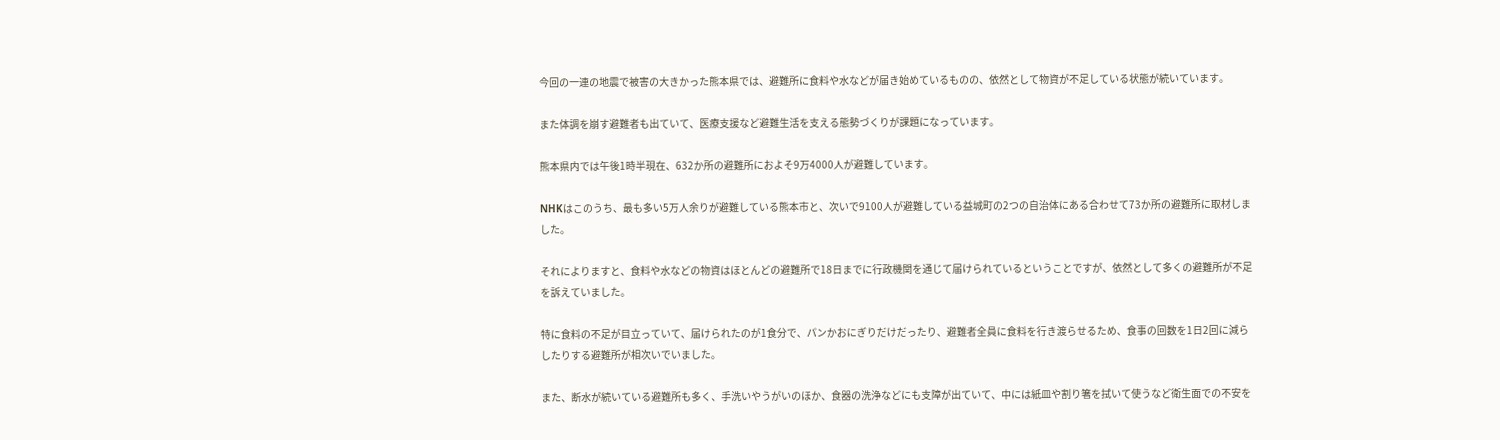今回の一連の地震で被害の大きかった熊本県では、避難所に食料や水などが届き始めているものの、依然として物資が不足している状態が続いています。

また体調を崩す避難者も出ていて、医療支援など避難生活を支える態勢づくりが課題になっています。

熊本県内では午後1時半現在、632か所の避難所におよそ9万4000人が避難しています。

NHKはこのうち、最も多い5万人余りが避難している熊本市と、次いで9100人が避難している益城町の2つの自治体にある合わせて73か所の避難所に取材しました。

それによりますと、食料や水などの物資はほとんどの避難所で18日までに行政機関を通じて届けられているということですが、依然として多くの避難所が不足を訴えていました。

特に食料の不足が目立っていて、届けられたのが1食分で、パンかおにぎりだけだったり、避難者全員に食料を行き渡らせるため、食事の回数を1日2回に減らしたりする避難所が相次いでいました。

また、断水が続いている避難所も多く、手洗いやうがいのほか、食器の洗浄などにも支障が出ていて、中には紙皿や割り箸を拭いて使うなど衛生面での不安を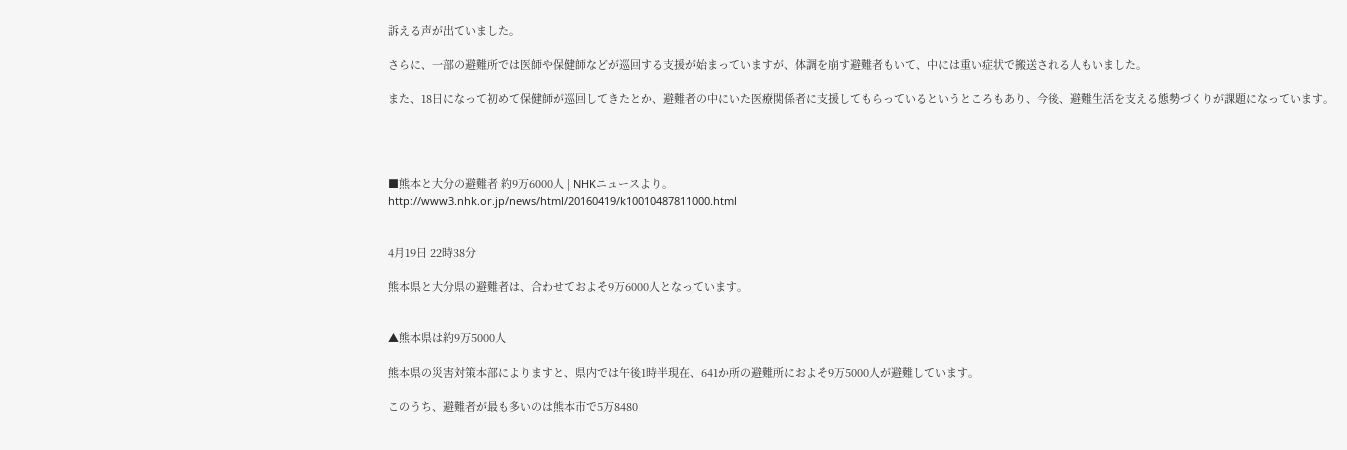訴える声が出ていました。

さらに、一部の避難所では医師や保健師などが巡回する支援が始まっていますが、体調を崩す避難者もいて、中には重い症状で搬送される人もいました。

また、18日になって初めて保健師が巡回してきたとか、避難者の中にいた医療関係者に支援してもらっているというところもあり、今後、避難生活を支える態勢づくりが課題になっています。




■熊本と大分の避難者 約9万6000人 | NHKニュースより。
http://www3.nhk.or.jp/news/html/20160419/k10010487811000.html


4月19日 22時38分

熊本県と大分県の避難者は、合わせておよそ9万6000人となっています。


▲熊本県は約9万5000人

熊本県の災害対策本部によりますと、県内では午後1時半現在、641か所の避難所におよそ9万5000人が避難しています。

このうち、避難者が最も多いのは熊本市で5万8480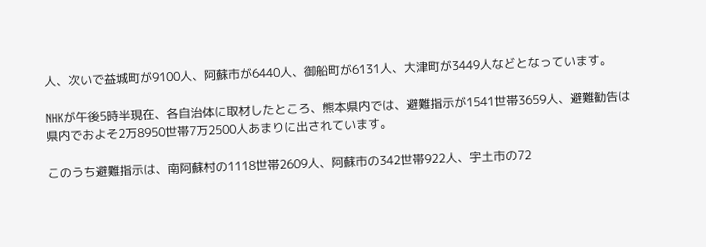人、次いで益城町が9100人、阿蘇市が6440人、御船町が6131人、大津町が3449人などとなっています。

NHKが午後5時半現在、各自治体に取材したところ、熊本県内では、避難指示が1541世帯3659人、避難勧告は県内でおよそ2万8950世帯7万2500人あまりに出されています。

このうち避難指示は、南阿蘇村の1118世帯2609人、阿蘇市の342世帯922人、宇土市の72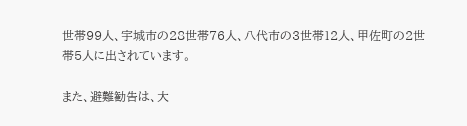世帯99人、宇城市の28世帯76人、八代市の3世帯12人、甲佐町の2世帯5人に出されています。

また、避難勧告は、大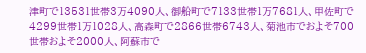津町で13531世帯3万4090人、御船町で7133世帯1万7681人、甲佐町で4299世帯1万1028人、高森町で2866世帯6743人、菊池市でおよそ700世帯およそ2000人、阿蘇市で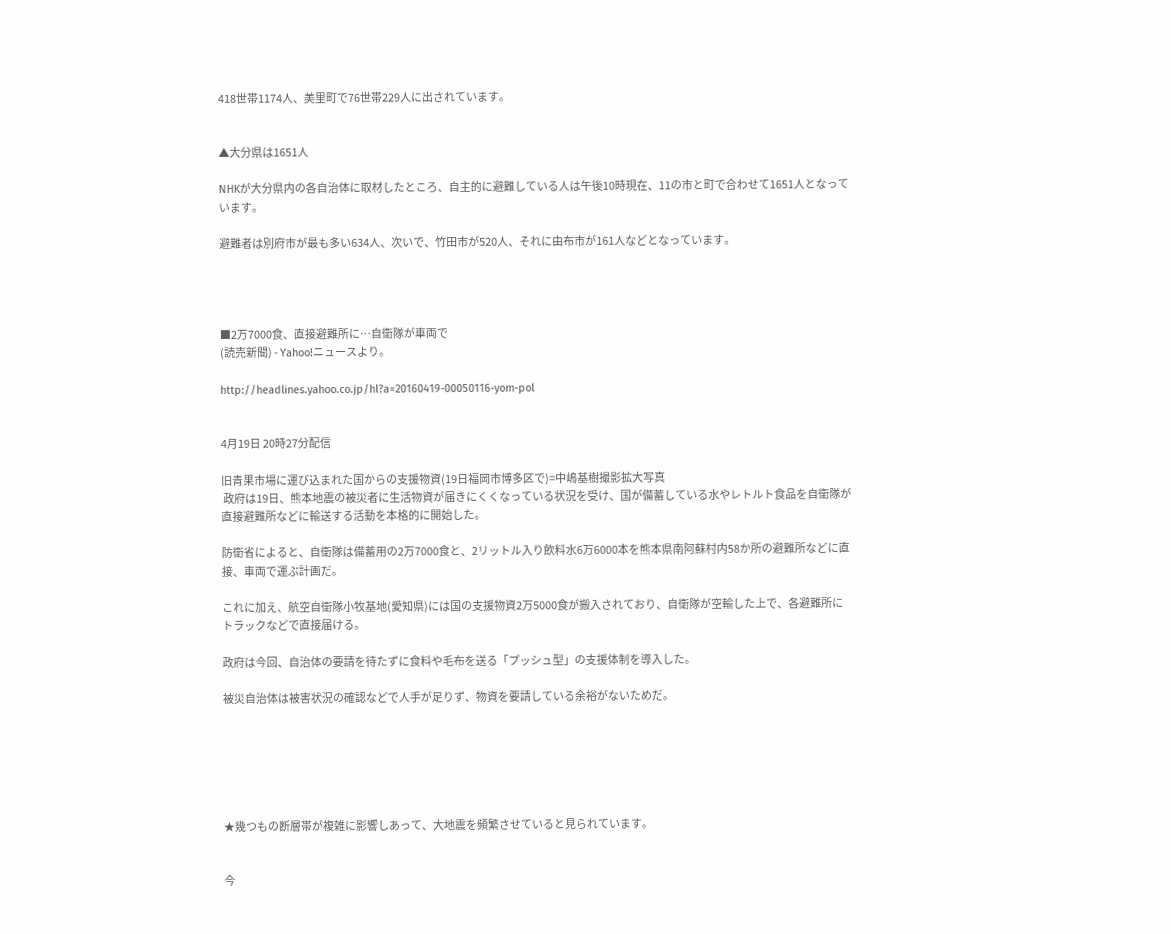418世帯1174人、美里町で76世帯229人に出されています。


▲大分県は1651人

NHKが大分県内の各自治体に取材したところ、自主的に避難している人は午後10時現在、11の市と町で合わせて1651人となっています。

避難者は別府市が最も多い634人、次いで、竹田市が520人、それに由布市が161人などとなっています。




■2万7000食、直接避難所に…自衛隊が車両で
(読売新聞) - Yahoo!ニュースより。

http://headlines.yahoo.co.jp/hl?a=20160419-00050116-yom-pol


4月19日 20時27分配信

旧青果市場に運び込まれた国からの支援物資(19日福岡市博多区で)=中嶋基樹撮影拡大写真
 政府は19日、熊本地震の被災者に生活物資が届きにくくなっている状況を受け、国が備蓄している水やレトルト食品を自衛隊が直接避難所などに輸送する活動を本格的に開始した。

防衛省によると、自衛隊は備蓄用の2万7000食と、2リットル入り飲料水6万6000本を熊本県南阿蘇村内58か所の避難所などに直接、車両で運ぶ計画だ。

これに加え、航空自衛隊小牧基地(愛知県)には国の支援物資2万5000食が搬入されており、自衛隊が空輸した上で、各避難所にトラックなどで直接届ける。

政府は今回、自治体の要請を待たずに食料や毛布を送る「プッシュ型」の支援体制を導入した。

被災自治体は被害状況の確認などで人手が足りず、物資を要請している余裕がないためだ。






★幾つもの断層帯が複雑に影響しあって、大地震を頻繁させていると見られています。


今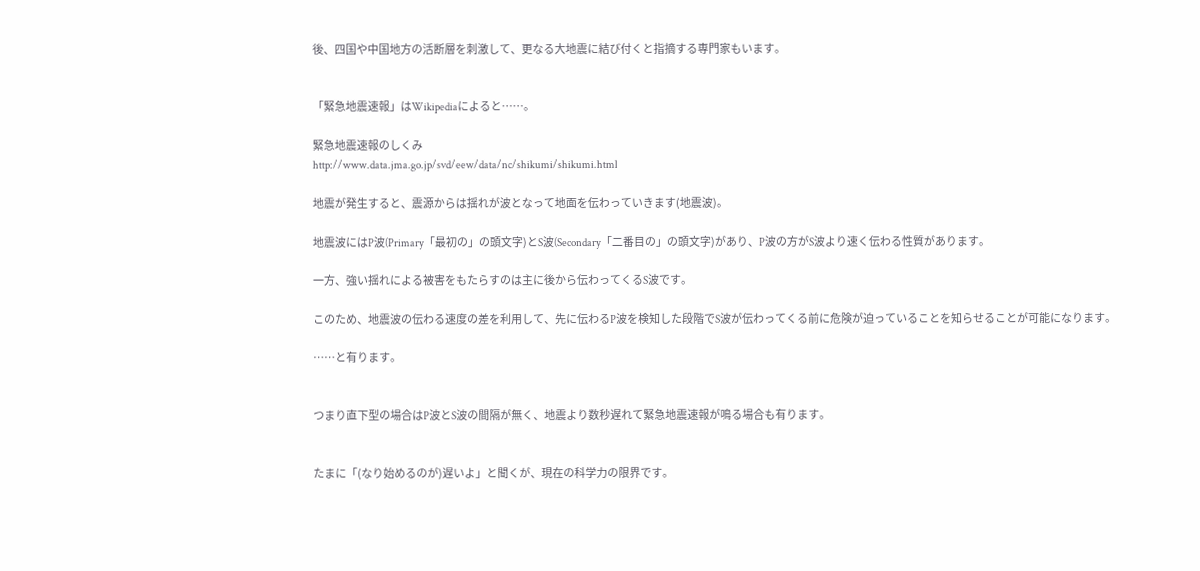後、四国や中国地方の活断層を刺激して、更なる大地震に結び付くと指摘する専門家もいます。


「緊急地震速報」はWikipediaによると……。

緊急地震速報のしくみ
http://www.data.jma.go.jp/svd/eew/data/nc/shikumi/shikumi.html

地震が発生すると、震源からは揺れが波となって地面を伝わっていきます(地震波)。

地震波にはP波(Primary「最初の」の頭文字)とS波(Secondary「二番目の」の頭文字)があり、P波の方がS波より速く伝わる性質があります。

一方、強い揺れによる被害をもたらすのは主に後から伝わってくるS波です。

このため、地震波の伝わる速度の差を利用して、先に伝わるP波を検知した段階でS波が伝わってくる前に危険が迫っていることを知らせることが可能になります。

……と有ります。


つまり直下型の場合はP波とS波の間隔が無く、地震より数秒遅れて緊急地震速報が鳴る場合も有ります。


たまに「(なり始めるのが)遅いよ」と聞くが、現在の科学力の限界です。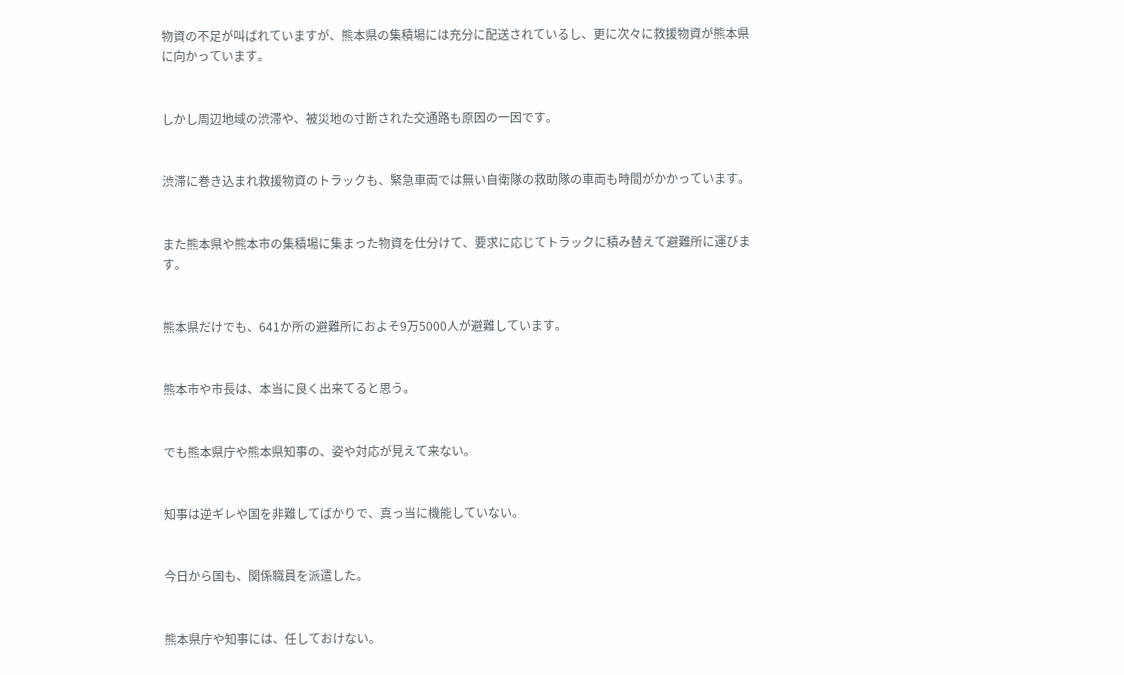物資の不足が叫ばれていますが、熊本県の集積場には充分に配送されているし、更に次々に救援物資が熊本県に向かっています。


しかし周辺地域の渋滞や、被災地の寸断された交通路も原因の一因です。


渋滞に巻き込まれ救援物資のトラックも、緊急車両では無い自衛隊の救助隊の車両も時間がかかっています。


また熊本県や熊本市の集積場に集まった物資を仕分けて、要求に応じてトラックに積み替えて避難所に運びます。


熊本県だけでも、641か所の避難所におよそ9万5000人が避難しています。


熊本市や市長は、本当に良く出来てると思う。


でも熊本県庁や熊本県知事の、姿や対応が見えて来ない。


知事は逆ギレや国を非難してばかりで、真っ当に機能していない。


今日から国も、関係職員を派遣した。


熊本県庁や知事には、任しておけない。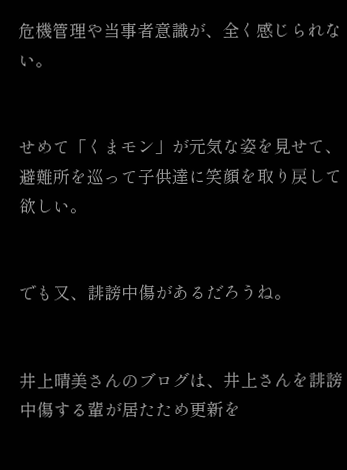危機管理や当事者意識が、全く感じられない。


せめて「くまモン」が元気な姿を見せて、避難所を巡って子供達に笑顔を取り戻して欲しい。


でも又、誹謗中傷があるだろうね。


井上晴美さんのブログは、井上さんを誹謗中傷する輩が居たため更新を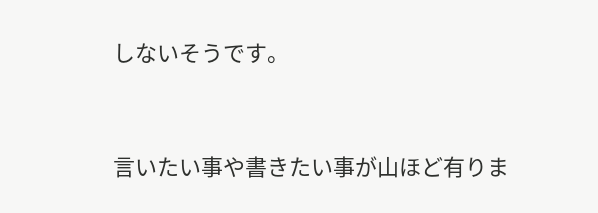しないそうです。



言いたい事や書きたい事が山ほど有りま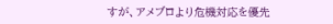すが、アメブロより危機対応を優先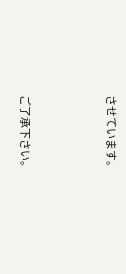させています。




ご了承下さい。